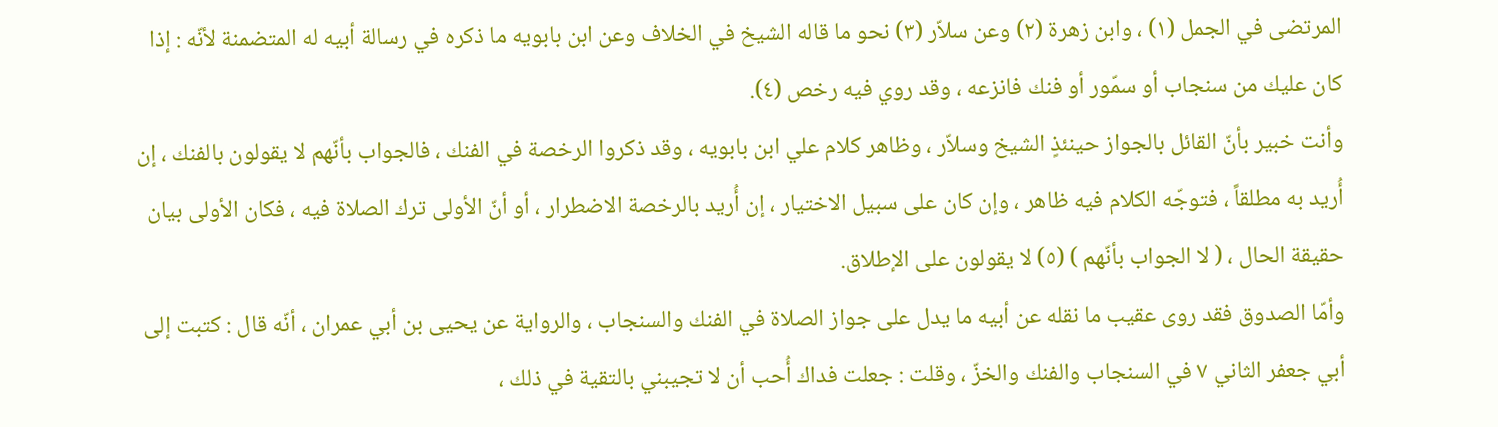المرتضى في الجمل (١) ، وابن زهرة (٢) وعن سلاّر (٣) نحو ما قاله الشيخ في الخلاف وعن ابن بابويه ما ذكره في رسالة أبيه له المتضمنة لأنّه : إذا كان عليك من سنجاب أو سمّور أو فنك فانزعه ، وقد روي فيه رخص (٤).
وأنت خبير بأنّ القائل بالجواز حينئذٍ الشيخ وسلاّر ، وظاهر كلام علي ابن بابويه ، وقد ذكروا الرخصة في الفنك ، فالجواب بأنّهم لا يقولون بالفنك ، إن أُريد به مطلقاً ، فتوجّه الكلام فيه ظاهر ، وإن كان على سبيل الاختيار ، إن أُريد بالرخصة الاضطرار ، أو أنّ الأولى ترك الصلاة فيه ، فكان الأولى بيان حقيقة الحال ، ( لا الجواب بأنّهم ) (٥) لا يقولون على الإطلاق.
وأمّا الصدوق فقد روى عقيب ما نقله عن أبيه ما يدل على جواز الصلاة في الفنك والسنجاب ، والرواية عن يحيى بن أبي عمران ، أنّه قال : كتبت إلى أبي جعفر الثاني ٧ في السنجاب والفنك والخزّ ، وقلت : جعلت فداك أُحب أن لا تجيبني بالتقية في ذلك ،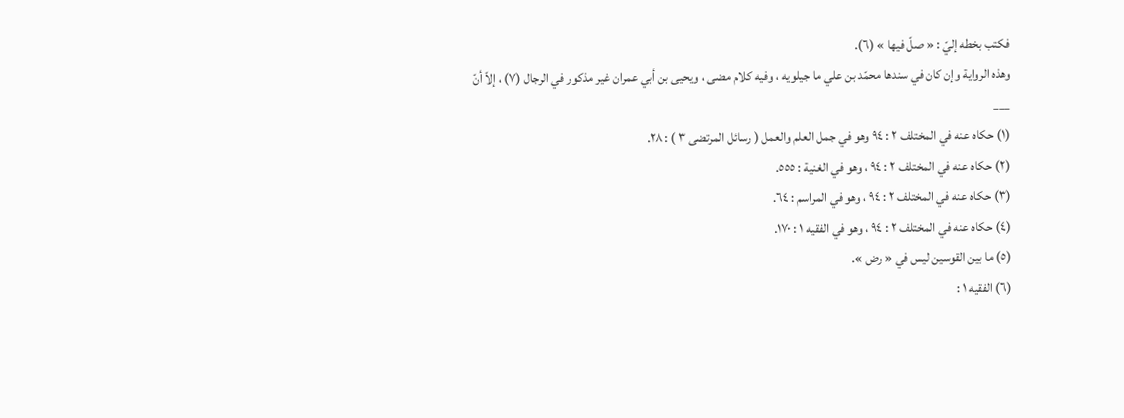فكتب بخطه إليّ : « صلّ فيها » (٦).
وهذه الرواية وإن كان في سندها محمّد بن علي ما جيلويه ، وفيه كلام مضى ، ويحيى بن أبي عمران غير مذكور في الرجال (٧) ، إلاّ أنّ
___
(١) حكاه عنه في المختلف ٢ : ٩٤ وهو في جمل العلم والعمل ( رسائل المرتضى ٣ ) : ٢٨.
(٢) حكاه عنه في المختلف ٢ : ٩٤ ، وهو في الغنية : ٥٥٥.
(٣) حكاه عنه في المختلف ٢ : ٩٤ ، وهو في المراسم : ٦٤.
(٤) حكاه عنه في المختلف ٢ : ٩٤ ، وهو في الفقيه ١ : ١٧٠.
(٥) ما بين القوسين ليس في « رض ».
(٦) الفقيه ١ :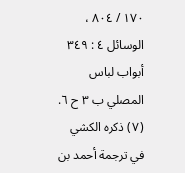١٧٠ / ٨٠٤ ، الوسائل ٤ : ٣٤٩ أبواب لباس المصلي ب ٣ ح ٦.
(٧) ذكره الكشي في ترجمة أحمد بن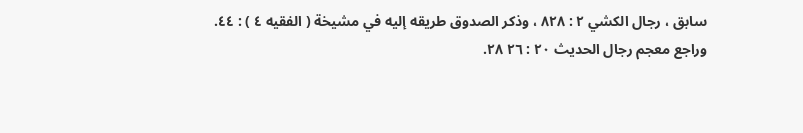سابق ، رجال الكشي ٢ : ٨٢٨ ، وذكر الصدوق طريقه إليه في مشيخة ( الفقيه ٤ ) : ٤٤. وراجع معجم رجال الحديث ٢٠ : ٢٦ ٢٨.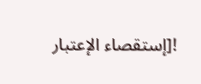![إستقصاء الإعتبار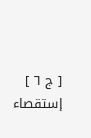[ ج ٦ ] إستقصاء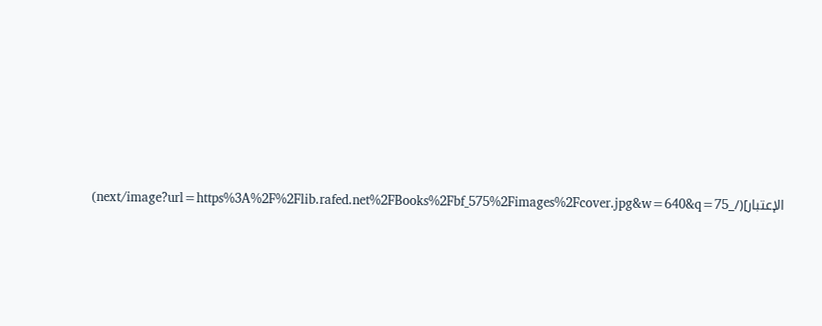الإعتبار](/_next/image?url=https%3A%2F%2Flib.rafed.net%2FBooks%2Fbf_575%2Fimages%2Fcover.jpg&w=640&q=75)